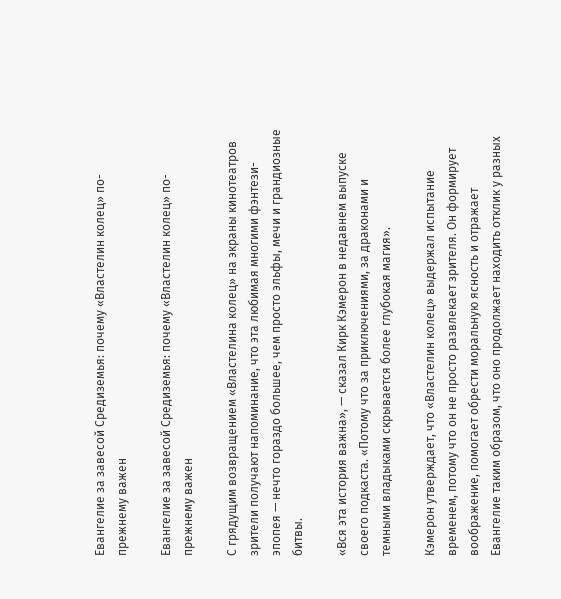Евангелие за завесой Средиземья: почему «Властелин колец» по-прежнему важен

Евангелие за завесой Средиземья: почему «Властелин колец» по-прежнему важен

С грядущим возвращением «Властелина колец» на экраны кинотеатров зрители получают напоминание, что эта любимая многими фэнтези-эпопея — нечто гораздо большее, чем просто эльфы, мечи и грандиозные битвы.

«Вся эта история важна», — сказал Кирк Кэмерон в недавнем выпуске своего подкаста. «Потому что за приключениями, за драконами и темными владыками скрывается более глубокая магия».

Кэмерон утверждает, что «Властелин колец» выдержал испытание временем, потому что он не просто развлекает зрителя. Он формирует воображение, помогает обрести моральную ясность и отражает Евангелие таким образом, что оно продолжает находить отклик у разных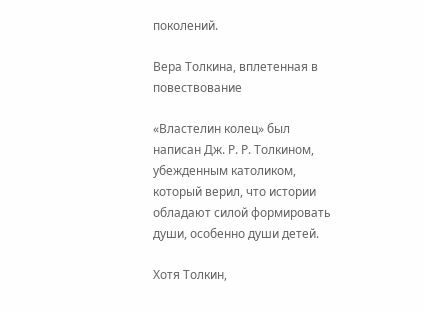поколений.

Вера Толкина, вплетенная в повествование

«Властелин колец» был написан Дж. Р. Р. Толкином, убежденным католиком, который верил, что истории обладают силой формировать души, особенно души детей.

Хотя Толкин,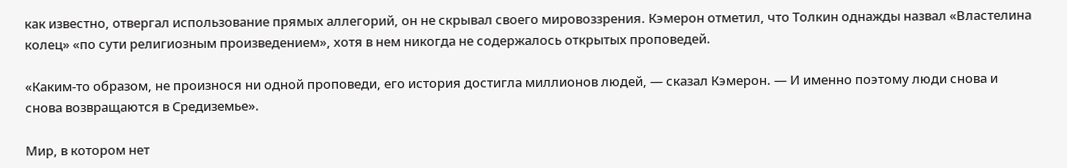как известно, отвергал использование прямых аллегорий, он не скрывал своего мировоззрения. Кэмерон отметил, что Толкин однажды назвал «Властелина колец» «по сути религиозным произведением», хотя в нем никогда не содержалось открытых проповедей.

«Каким-то образом, не произнося ни одной проповеди, его история достигла миллионов людей, — сказал Кэмерон. — И именно поэтому люди снова и снова возвращаются в Средиземье».

Мир, в котором нет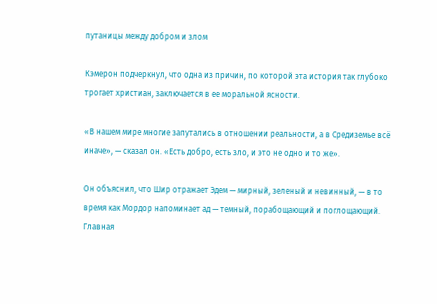путаницы между добром и злом

Кэмерон подчеркнул, что одна из причин, по которой эта история так глубоко трогает христиан, заключается в ее моральной ясности.

«В нашем мире многие запутались в отношении реальности, а в Средиземье всё иначе», — сказал он. «Есть добро, есть зло, и это не одно и то же».

Он объяснил, что Шир отражает Эдем — мирный, зеленый и невинный, — в то время как Мордор напоминает ад — темный, порабощающий и поглощающий. Главная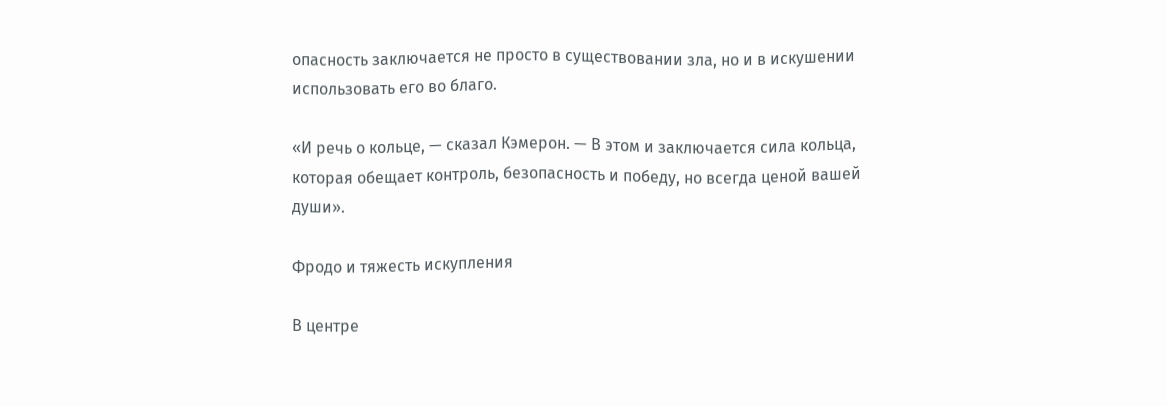опасность заключается не просто в существовании зла, но и в искушении использовать его во благо.

«И речь о кольце, — сказал Кэмерон. — В этом и заключается сила кольца, которая обещает контроль, безопасность и победу, но всегда ценой вашей души».

Фродо и тяжесть искупления

В центре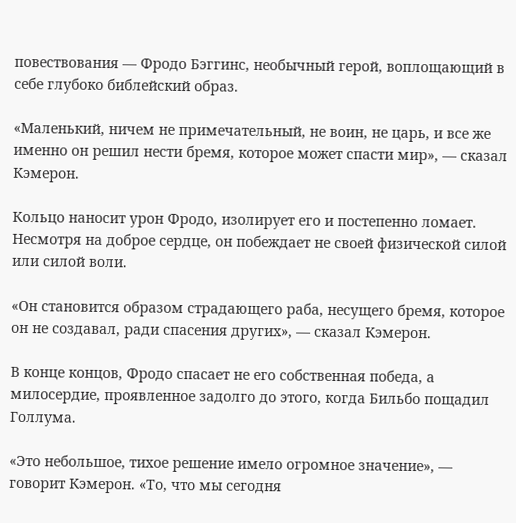повествования — Фродо Бэггинс, необычный герой, воплощающий в себе глубоко библейский образ.

«Маленький, ничем не примечательный, не воин, не царь, и все же именно он решил нести бремя, которое может спасти мир», — сказал Кэмерон.

Кольцо наносит урон Фродо, изолирует его и постепенно ломает. Несмотря на доброе сердце, он побеждает не своей физической силой или силой воли.

«Он становится образом страдающего раба, несущего бремя, которое он не создавал, ради спасения других», — сказал Кэмерон.

В конце концов, Фродо спасает не его собственная победа, а милосердие, проявленное задолго до этого, когда Бильбо пощадил Голлума.

«Это небольшое, тихое решение имело огромное значение», — говорит Кэмерон. «То, что мы сегодня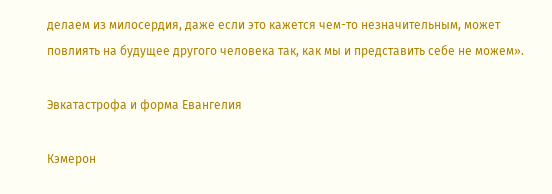делаем из милосердия, даже если это кажется чем-то незначительным, может повлиять на будущее другого человека так, как мы и представить себе не можем».

Эвкатастрофа и форма Евангелия

Кэмерон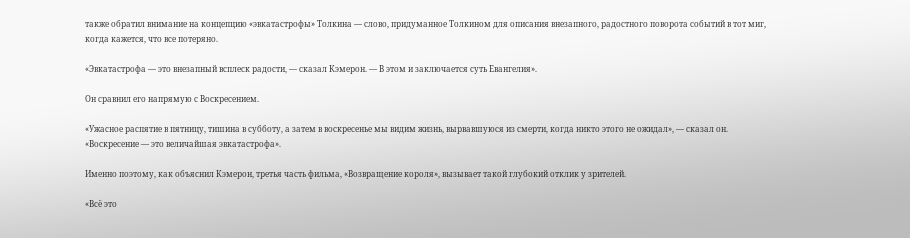также обратил внимание на концепцию «эвкатастрофы» Толкина — слово, придуманное Толкином для описания внезапного, радостного поворота событий в тот миг, когда кажется, что все потеряно.

«Эвкатастрофа — это внезапный всплеск радости, — сказал Кэмерон. — В этом и заключается суть Евангелия».

Он сравнил его напрямую с Воскресением.

«Ужасное распятие в пятницу, тишина в субботу, а затем в воскресенье мы видим жизнь, вырвавшуюся из смерти, когда никто этого не ожидал», — сказал он. «Воскресение — это величайшая эвкатастрофа».

Именно поэтому, как объяснил Кэмерон, третья часть фильма, «Возвращение короля», вызывает такой глубокий отклик у зрителей.

«Всё это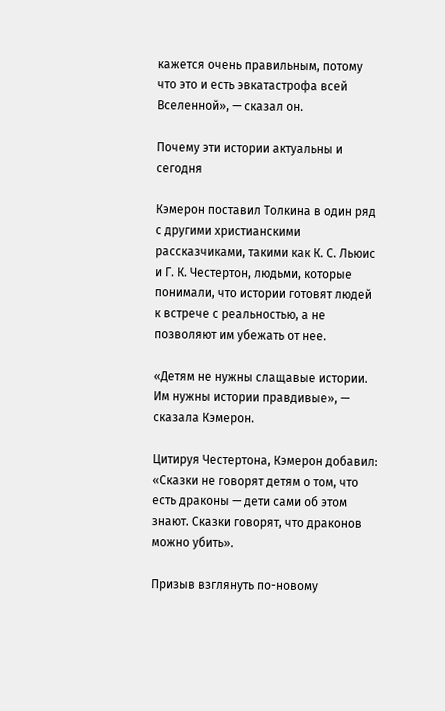кажется очень правильным, потому что это и есть эвкатастрофа всей Вселенной», — сказал он.

Почему эти истории актуальны и сегодня

Кэмерон поставил Толкина в один ряд с другими христианскими рассказчиками, такими как К. С. Льюис и Г. К. Честертон, людьми, которые понимали, что истории готовят людей к встрече с реальностью, а не позволяют им убежать от нее.

«Детям не нужны слащавые истории. Им нужны истории правдивые», — сказала Кэмерон.

Цитируя Честертона, Кэмерон добавил: «Сказки не говорят детям о том, что есть драконы — дети сами об этом знают. Сказки говорят, что драконов можно убить».

Призыв взглянуть по-новому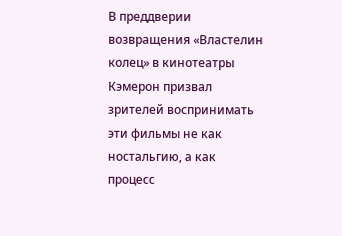В преддверии возвращения «Властелин колец» в кинотеатры Кэмерон призвал зрителей воспринимать эти фильмы не как ностальгию, а как процесс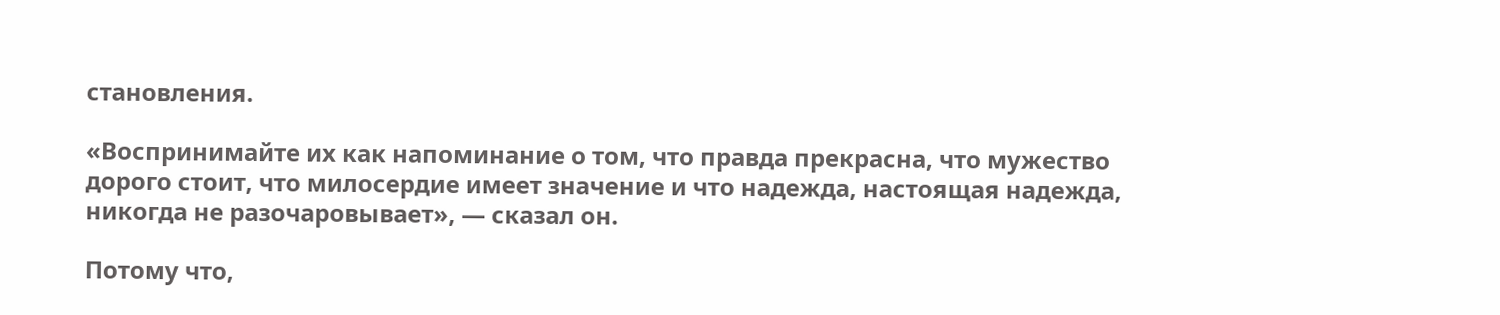становления.

«Воспринимайте их как напоминание о том, что правда прекрасна, что мужество дорого стоит, что милосердие имеет значение и что надежда, настоящая надежда, никогда не разочаровывает», — сказал он.

Потому что,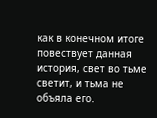как в конечном итоге повествует данная история, свет во тьме светит, и тьма не объяла его.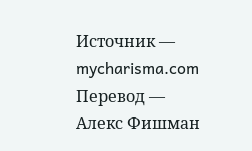Источник — mycharisma.com
Перевод — Алекс Фишман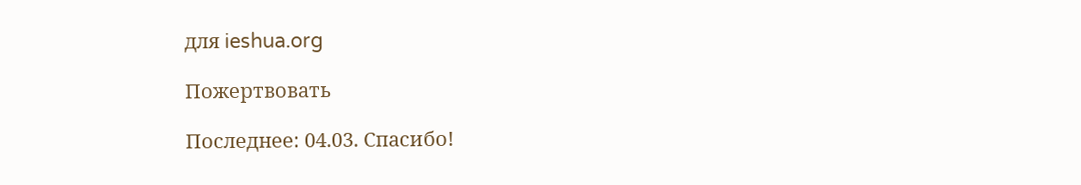для ieshua.org

Пожертвовать

Последнее: 04.03. Спасибо!